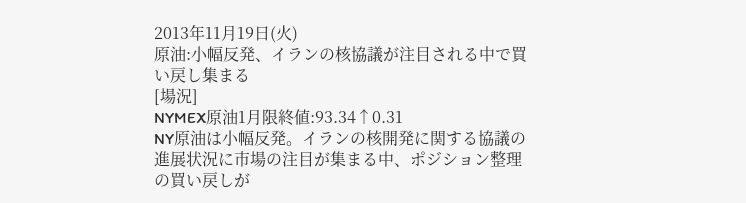2013年11月19日(火)
原油:小幅反発、イランの核協議が注目される中で買い戻し集まる
[場況]
NYMEX原油1月限終値:93.34↑0.31
NY原油は小幅反発。イランの核開発に関する協議の進展状況に市場の注目が集まる中、ポジション整理の買い戻しが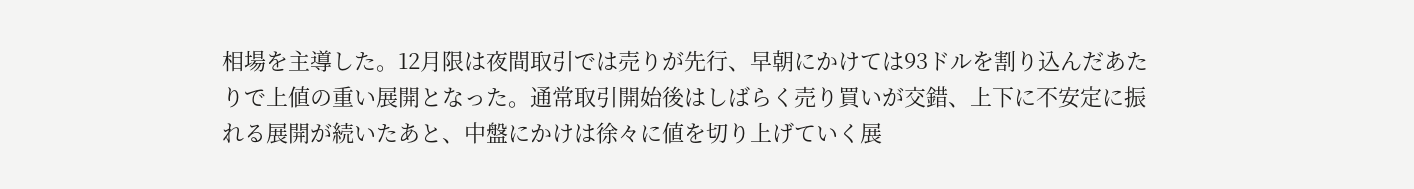相場を主導した。12月限は夜間取引では売りが先行、早朝にかけては93ドルを割り込んだあたりで上値の重い展開となった。通常取引開始後はしばらく売り買いが交錯、上下に不安定に振れる展開が続いたあと、中盤にかけは徐々に値を切り上げていく展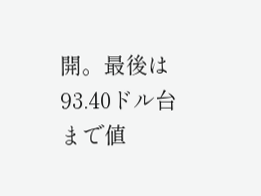開。最後は93.40ドル台まで値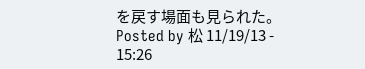を戻す場面も見られた。
Posted by 松 11/19/13 - 15:26